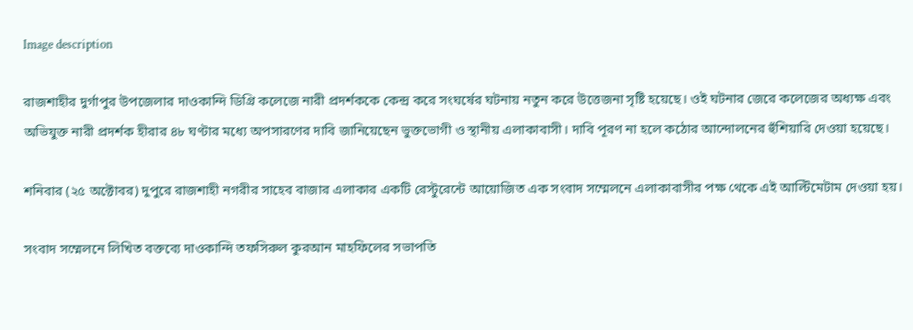Image description

রাজশাহীর দুর্গাপুর উপজেলার দাওকান্দি ডিগ্রি কলেজে নারী প্রদর্শককে কেন্দ্র করে সংঘর্ষের ঘটনায় নতুন করে উত্তেজনা সৃষ্টি হয়েছে। ওই ঘটনার জেরে কলেজের অধ্যক্ষ এবং অভিযুক্ত নারী প্রদর্শক হীরার ৪৮ ঘণ্টার মধ্যে অপসারণের দাবি জানিয়েছেন ভুক্তভোগী ও স্থানীয় এলাকাবাসী। দাবি পূরণ না হলে কঠোর আন্দোলনের হুঁশিয়ারি দেওয়া হয়েছে।

শনিবার (২৫ অক্টোবর) দুপুরে রাজশাহী নগরীর সাহেব বাজার এলাকার একটি রেস্টুরেন্টে আয়োজিত এক সংবাদ সম্মেলনে এলাকাবাসীর পক্ষ থেকে এই আল্টিমেটাম দেওয়া হয়।

সংবাদ সম্মেলনে লিখিত বক্তব্যে দাওকান্দি তফসিরুল কুরআন মাহফিলের সভাপতি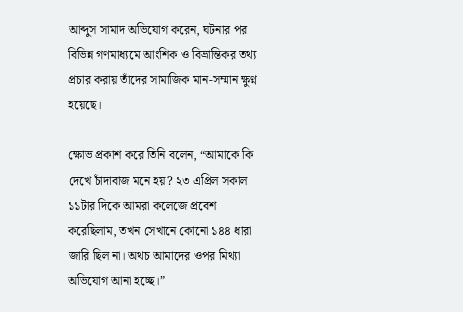আব্দুস সামাদ অভিযোগ করেন, ঘটনার পর বিভিন্ন গণমাধ্যমে আংশিক ও বিভ্রান্তিকর তথ্য প্রচার করায় তাঁদের সামাজিক মান-সম্মান ক্ষুণ্ন হয়েছে।

ক্ষোভ প্রকাশ করে তিনি বলেন, “আমাকে কি দেখে চাঁদাবাজ মনে হয়? ২৩ এপ্রিল সকাল ১১টার দিকে আমরা কলেজে প্রবেশ করেছিলাম, তখন সেখানে কোনো ১৪৪ ধারা জারি ছিল না। অথচ আমাদের ওপর মিথ্যা অভিযোগ আনা হচ্ছে।”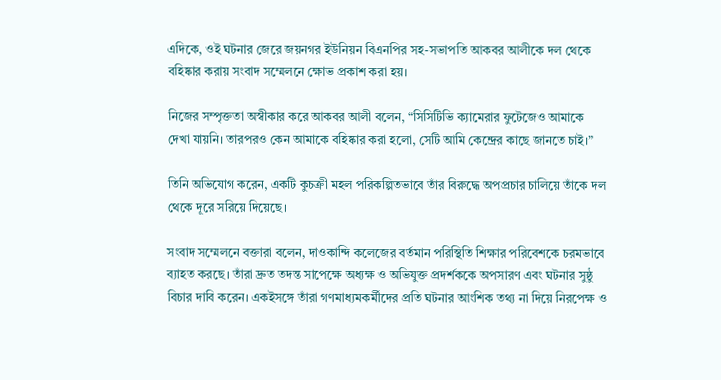এদিকে, ওই ঘটনার জেরে জয়নগর ইউনিয়ন বিএনপির সহ-সভাপতি আকবর আলীকে দল থেকে বহিষ্কার করায় সংবাদ সম্মেলনে ক্ষোভ প্রকাশ করা হয়।

নিজের সম্পৃক্ততা অস্বীকার করে আকবর আলী বলেন, “সিসিটিভি ক্যামেরার ফুটেজেও আমাকে দেখা যায়নি। তারপরও কেন আমাকে বহিষ্কার করা হলো, সেটি আমি কেন্দ্রের কাছে জানতে চাই।”

তিনি অভিযোগ করেন, একটি কুচক্রী মহল পরিকল্পিতভাবে তাঁর বিরুদ্ধে অপপ্রচার চালিয়ে তাঁকে দল থেকে দূরে সরিয়ে দিয়েছে।

সংবাদ সম্মেলনে বক্তারা বলেন, দাওকান্দি কলেজের বর্তমান পরিস্থিতি শিক্ষার পরিবেশকে চরমভাবে ব্যাহত করছে। তাঁরা দ্রুত তদন্ত সাপেক্ষে অধ্যক্ষ ও অভিযুক্ত প্রদর্শককে অপসারণ এবং ঘটনার সুষ্ঠু বিচার দাবি করেন। একইসঙ্গে তাঁরা গণমাধ্যমকর্মীদের প্রতি ঘটনার আংশিক তথ্য না দিয়ে নিরপেক্ষ ও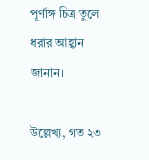পূর্ণাঙ্গ চিত্র তুলে ধরার আহ্বান জানান।

উল্লেখ্য, গত ২৩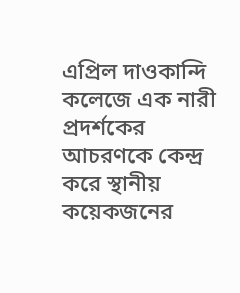এপ্রিল দাওকান্দি কলেজে এক নারী প্রদর্শকের আচরণকে কেন্দ্র করে স্থানীয় কয়েকজনের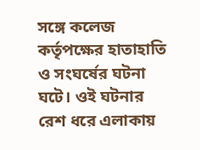সঙ্গে কলেজ কর্তৃপক্ষের হাতাহাতি ও সংঘর্ষের ঘটনা ঘটে। ওই ঘটনার রেশ ধরে এলাকায়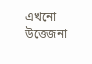এখনো উত্তেজনা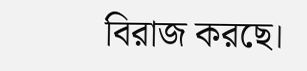বিরাজ করছে।